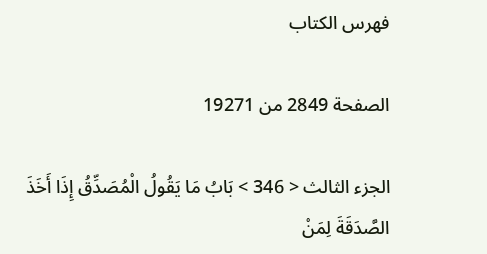فهرس الكتاب

الصفحة 2849 من 19271

الجزء الثالث < 346 > بَابُ مَا يَقُولُ الْمُصَدِّقُ إِذَا أَخَذَ الصَّدَقَةَ لِمَنْ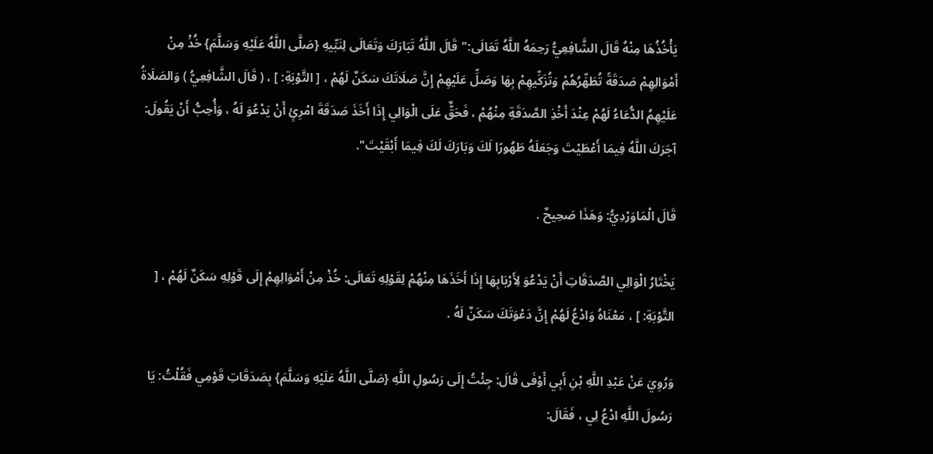يَأْخُذُهَا مِنْهُ قَالَ الشَّافِعِيُّ رَحِمَهُ اللَّهُ تَعَالَى:"قَالَ اللَّهُ تَبَارَكَ وَتَعَالَى لِنَبِّيهِ {صَلَّى اللَّهُ عَلَيْهِ وَسَلَّمَ} خُذْ مِنْ أَمْوَالِهِمْ صَدَقَةً تُطَهِّرُهُمْ وَتُزَكِّيهِمْ بِهَا وَصَلِّ عَلَيْهِمْ إِنَّ صَلَاتَكَ سَكَنٌ لَهُمْ ، [ التَّوْبَةِ: ] ، ( قَالَ الشَّافِعِيُّ ) وَالصَلَاةُ عَلَيْهِمُ الدُّعَاءُ لَهُمْ عِنْدَ أَخْذِ الصَّدَقَةِ مِنْهُمْ ، فَحَقٌّ عَلَى الْوَالِي إِذَا أَخَذَ صَدَقَةَ امْرِئٍ أَنْ يَدْعُوَ لَهُ ، وَأُحِبُّ أَنْ يَقُولَ: آجَرَكَ اللَّهُ فِيمَا أَعْطَيْتَ وَجَعَلَهُ طَهُورًا لَكَ وَبَارَكَ لَكَ فِيمَا أَبْقَيْتَ".

قَالَ الْمَاوَرْدِيُّ: وَهَذَا صَحِيحٌ .

يَخْتَارُ الْوَالِي الصَّدَقَاتِ أَنْ يَدْعُوَ لِأَرْبَابِهَا إِذَا أَخَذَهَا مِنْهُمْ لِقَوْلِهِ تَعَالَى: خُذْ مِنْ أَمْوَالِهِمْ إِلَى قَوْلِهِ سَكَنٌ لَهُمْ ، [ التَّوْبَةِ: ] ، مَعْنَاهُ وَادْعُ لَهُمْ إِنَّ دَعْوَتَكَ سَكَنٌ لَهُ .

وَرُوِيَ عَنْ عَبْدِ اللَّهِ بْنِ أَبِي أَوْفَى قَالَ: جِئْتُ إِلَى رَسُولِ اللَّهِ {صَلَّى اللَّهُ عَلَيْهِ وَسَلَّمَ} بِصَدَقَاتِ قَوْمِي فَقُلْتُ: يَا رَسُولَ اللَّهِ ادْعُ لِي ، فَقَالَ: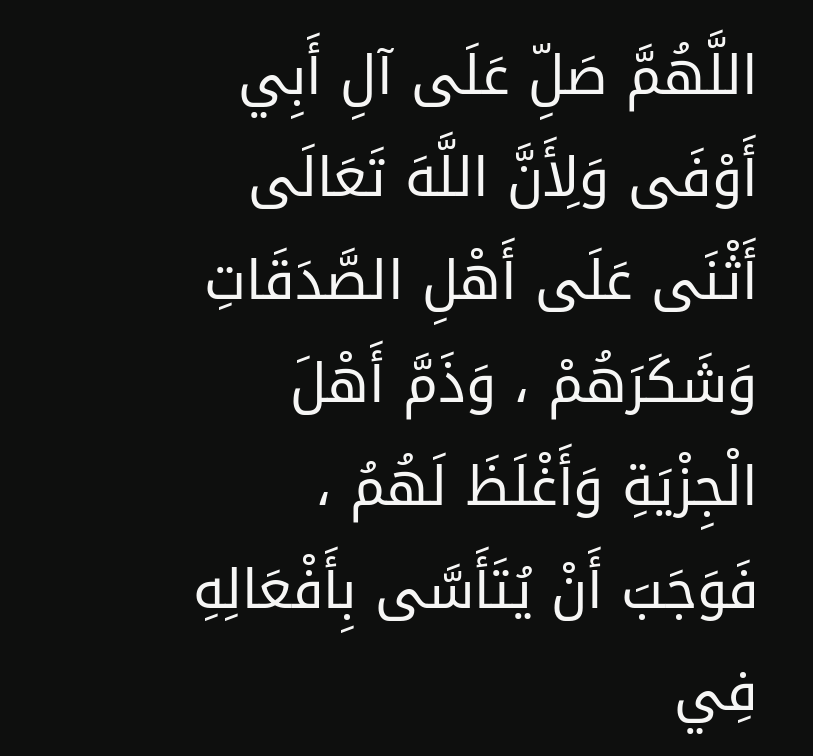اللَّهُمَّ صَلِّ عَلَى آلِ أَبِي أَوْفَى وَلِأَنَّ اللَّهَ تَعَالَى أَثْنَى عَلَى أَهْلِ الصَّدَقَاتِ وَشَكَرَهُمْ ، وَذَمَّ أَهْلَ الْجِزْيَةِ وَأَغْلَظَ لَهُمُ ، فَوَجَبَ أَنْ يُتَأَسَّى بِأَفْعَالِهِ فِي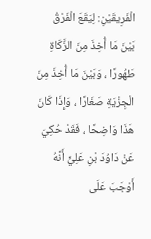الْفَرِيقَيْنِ: لِيَقَعَ الْفَرْقُ بَيْنَ مَا أُخِذَ مِنَ الزَّكَاةِ طَهُورًا ، وَبَيْنَ مَا أُخِذَ مِنَ الْجِزْيَةِ صَغَارًا ، وَإِذَا كَانَ هَذَا وَاضِحًا ، فَقَدْ حُكِيَ عَنْ دَاوُدَ بْنِ عَلِيٍّ أَنَّهُ أَوْجَبَ عَلَى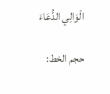الْوَالِي الدُّعَاءَ

حجم الخط: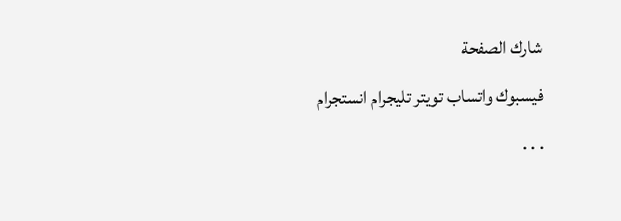شارك الصفحة
فيسبوك واتساب تويتر تليجرام انستجرام
. . .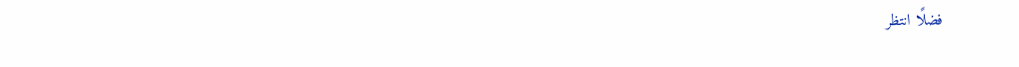فضلًا انتظر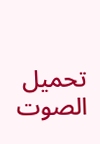تحميل الصوت